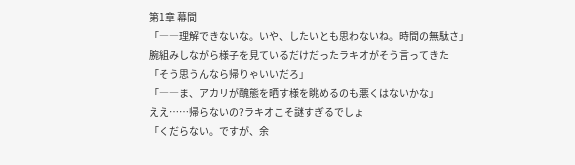第1章 幕間
「――理解できないな。いや、したいとも思わないね。時間の無駄さ」
腕組みしながら様子を見ているだけだったラキオがそう言ってきた
「そう思うんなら帰りゃいいだろ」
「――ま、アカリが醜態を晒す様を眺めるのも悪くはないかな」
ええ……帰らないの?ラキオこそ謎すぎるでしょ
「くだらない。ですが、余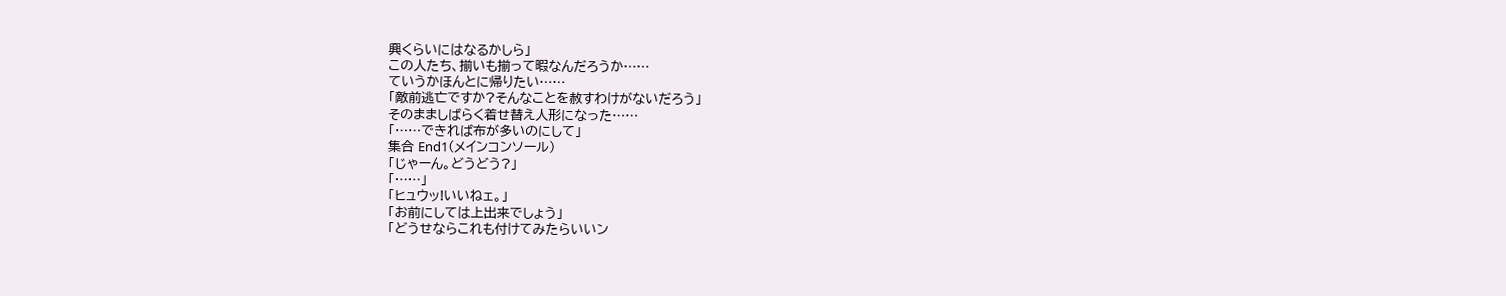興くらいにはなるかしら」
この人たち、揃いも揃って暇なんだろうか……
ていうかほんとに帰りたい……
「敵前逃亡ですか?そんなことを赦すわけがないだろう」
そのまましばらく着せ替え人形になった……
「……できれば布が多いのにして」
集合 End1(メインコンソール)
「じゃーん。どうどう?」
「……」
「ヒュウッ!いいねェ。」
「お前にしては上出来でしょう」
「どうせならこれも付けてみたらいいン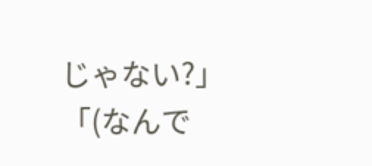じゃない?」
「(なんで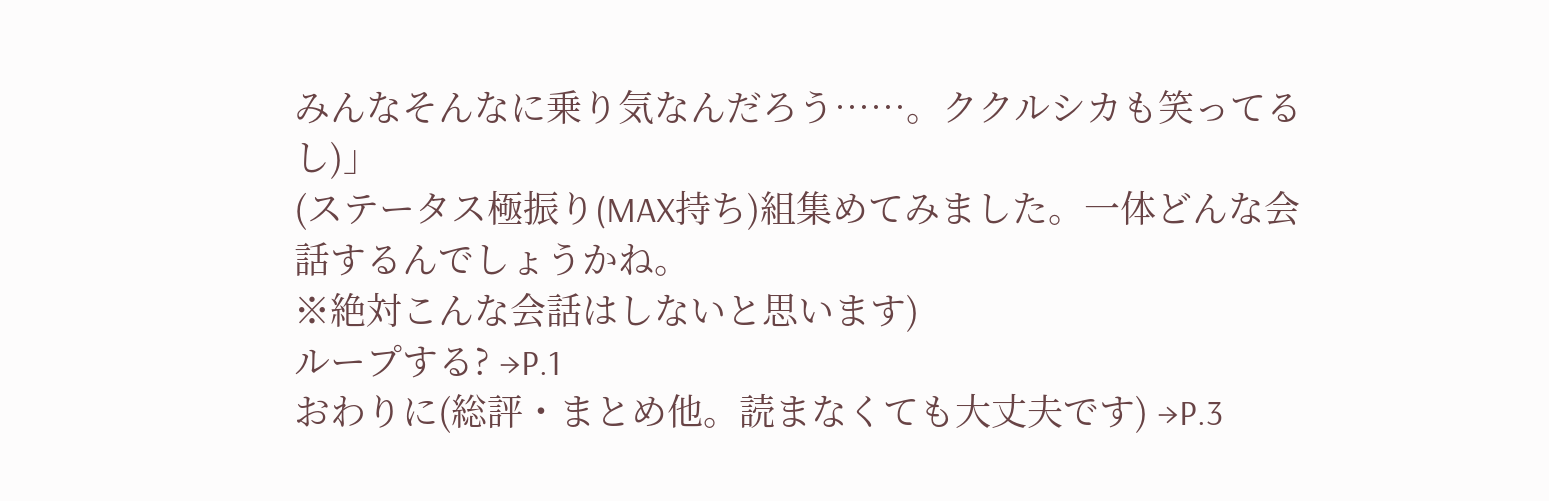みんなそんなに乗り気なんだろう……。ククルシカも笑ってるし)」
(ステータス極振り(MAX持ち)組集めてみました。一体どんな会話するんでしょうかね。
※絶対こんな会話はしないと思います)
ループする? →P.1
おわりに(総評・まとめ他。読まなくても大丈夫です) →P.3